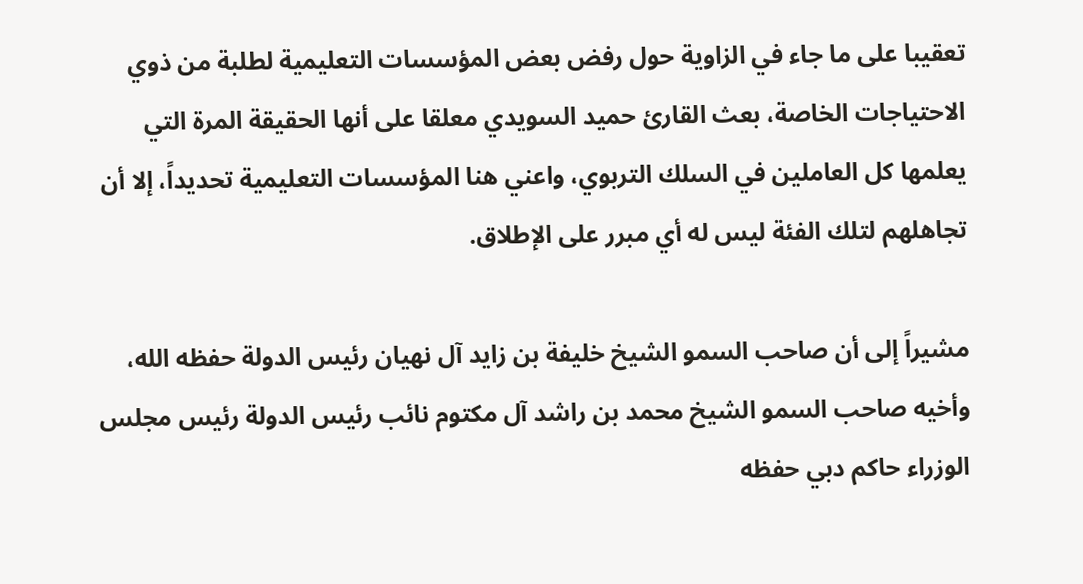تعقيبا على ما جاء في الزاوية حول رفض بعض المؤسسات التعليمية لطلبة من ذوي الاحتياجات الخاصة، بعث القارئ حميد السويدي معلقا على أنها الحقيقة المرة التي يعلمها كل العاملين في السلك التربوي، واعني هنا المؤسسات التعليمية تحديداً، إلا أن تجاهلهم لتلك الفئة ليس له أي مبرر على الإطلاق.

مشيراً إلى أن صاحب السمو الشيخ خليفة بن زايد آل نهيان رئيس الدولة حفظه الله، وأخيه صاحب السمو الشيخ محمد بن راشد آل مكتوم نائب رئيس الدولة رئيس مجلس الوزراء حاكم دبي حفظه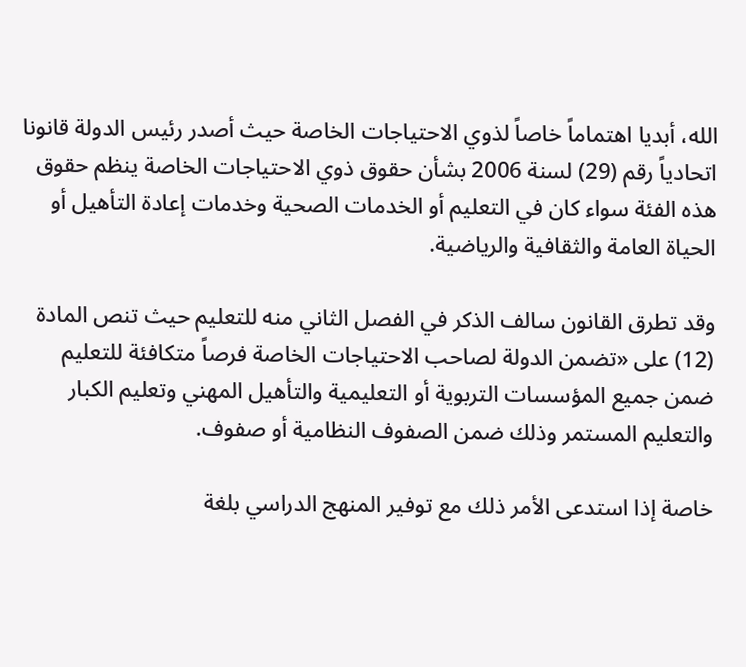الله، أبديا اهتماماً خاصاً لذوي الاحتياجات الخاصة حيث أصدر رئيس الدولة قانونا اتحادياً رقم (29) لسنة 2006 بشأن حقوق ذوي الاحتياجات الخاصة ينظم حقوق هذه الفئة سواء كان في التعليم أو الخدمات الصحية وخدمات إعادة التأهيل أو الحياة العامة والثقافية والرياضية.

وقد تطرق القانون سالف الذكر في الفصل الثاني منه للتعليم حيث تنص المادة (12) على «تضمن الدولة لصاحب الاحتياجات الخاصة فرصاً متكافئة للتعليم ضمن جميع المؤسسات التربوية أو التعليمية والتأهيل المهني وتعليم الكبار والتعليم المستمر وذلك ضمن الصفوف النظامية أو صفوف.

خاصة إذا استدعى الأمر ذلك مع توفير المنهج الدراسي بلغة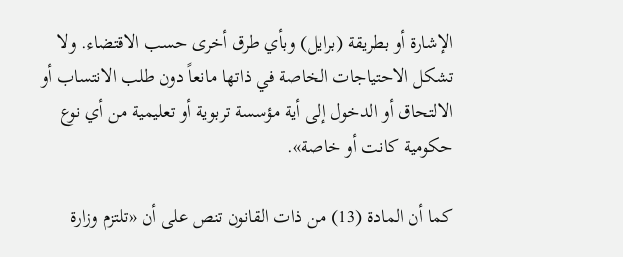الإشارة أو بطريقة (برايل) وبأي طرق أخرى حسب الاقتضاء. ولا تشكل الاحتياجات الخاصة في ذاتها مانعاً دون طلب الانتساب أو الالتحاق أو الدخول إلى أية مؤسسة تربوية أو تعليمية من أي نوع حكومية كانت أو خاصة».

كما أن المادة (13) من ذات القانون تنص على أن «تلتزم وزارة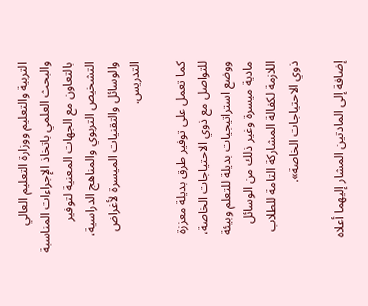التربية والتعليم ووزارة التعليم العالي والبحث العلمي باتخاذ الإجراءات المناسبة بالتعاون مع الجهات المعنية لتوفير التشخيص التربوي والمناهج الدراسية، والوسائل والتقنيات الميسرة لأغراض التدريس.

كما تعمل على توفير طرق بديلة معززة للتواصل مع ذوي الاحتياجات الخاصة، ووضع استراتيجيات بديلة للتعلم وبيئة مادية ميسرة وغير ذلك من الوسائل اللازمة لكفالة المشاركة التامة للطلاب ذوي الاحتياجات الخاصة».

إضافة إلى المادتين المشار إليهما أعلاه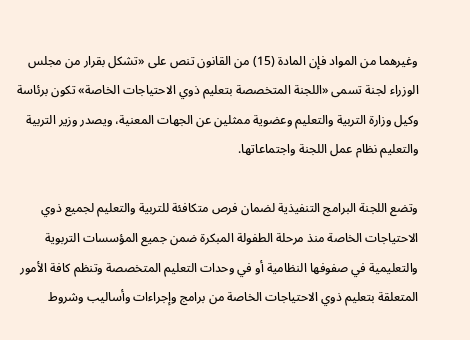وغيرهما من المواد فإن المادة (15) من القانون تنص على «تشكل بقرار من مجلس الوزراء لجنة تسمى «اللجنة المتخصصة بتعليم ذوي الاحتياجات الخاصة» تكون برئاسة وكيل وزارة التربية والتعليم وعضوية ممثلين عن الجهات المعنية، ويصدر وزير التربية والتعليم نظام عمل اللجنة واجتماعاتها.

وتضع اللجنة البرامج التنفيذية لضمان فرص متكافئة للتربية والتعليم لجميع ذوي الاحتياجات الخاصة منذ مرحلة الطفولة المبكرة ضمن جميع المؤسسات التربوية والتعليمية في صفوفها النظامية أو في وحدات التعليم المتخصصة وتنظم كافة الأمور المتعلقة بتعليم ذوي الاحتياجات الخاصة من برامج وإجراءات وأساليب وشروط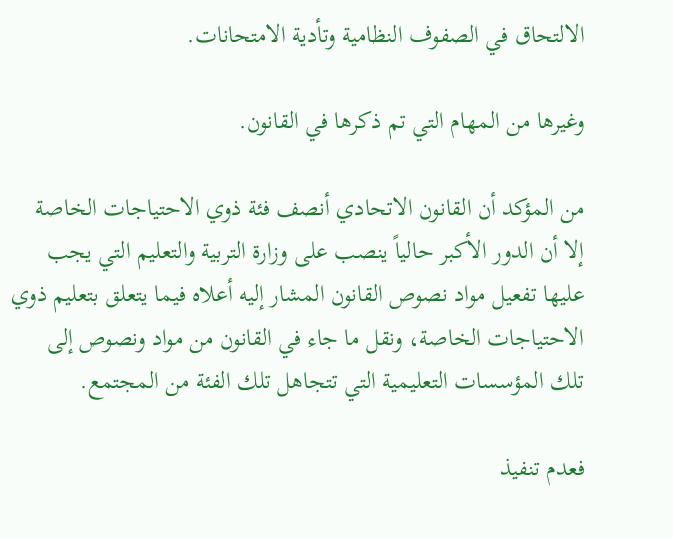الالتحاق في الصفوف النظامية وتأدية الامتحانات.

وغيرها من المهام التي تم ذكرها في القانون.

من المؤكد أن القانون الاتحادي أنصف فئة ذوي الاحتياجات الخاصة إلا أن الدور الأكبر حالياً ينصب على وزارة التربية والتعليم التي يجب عليها تفعيل مواد نصوص القانون المشار إليه أعلاه فيما يتعلق بتعليم ذوي الاحتياجات الخاصة، ونقل ما جاء في القانون من مواد ونصوص إلى تلك المؤسسات التعليمية التي تتجاهل تلك الفئة من المجتمع.

فعدم تنفيذ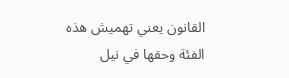القانون يعني تهميش هذه الفئة وحقها في نيل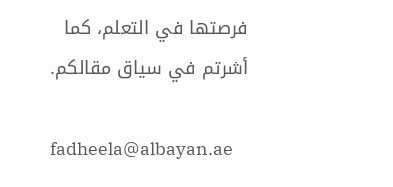فرصتها في التعلم، كما أشرتم في سياق مقالكم.

fadheela@albayan.ae